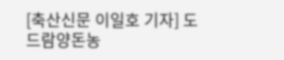[축산신문 이일호 기자] 도드람양돈농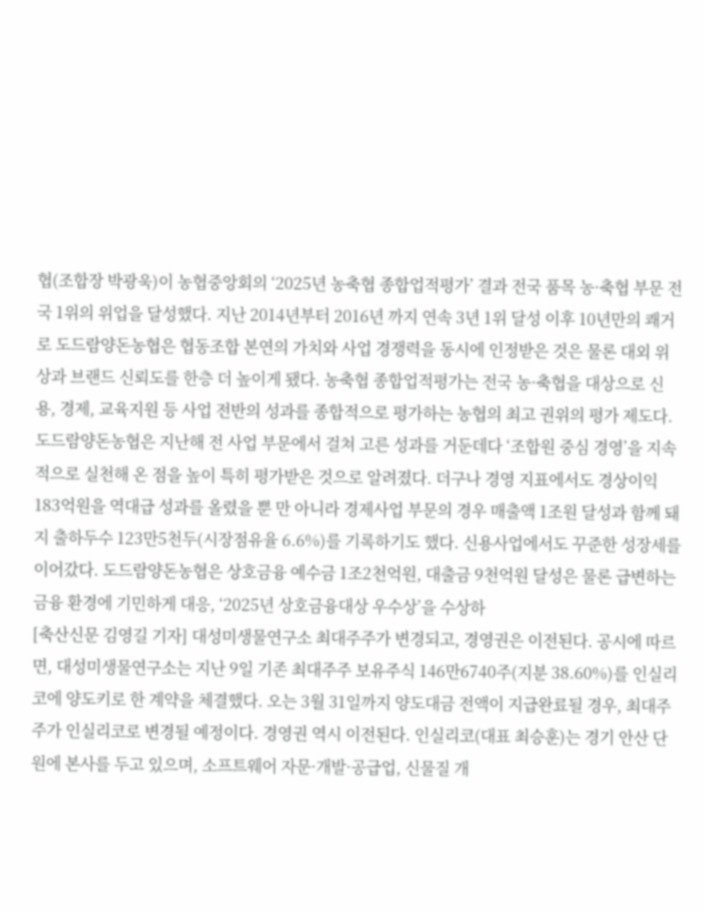협(조합장 박광욱)이 농협중앙회의 ‘2025년 농축협 종합업적평가’ 결과 전국 품목 농·축협 부문 전국 1위의 위업을 달성했다. 지난 2014년부터 2016년 까지 연속 3년 1위 달성 이후 10년만의 쾌거로 도드람양돈농협은 협동조합 본연의 가치와 사업 경쟁력을 동시에 인정받은 것은 물론 대외 위상과 브랜드 신뢰도를 한층 더 높이게 됐다. 농축협 종합업적평가는 전국 농·축협을 대상으로 신용, 경제, 교육지원 등 사업 전반의 성과를 종합적으로 평가하는 농협의 최고 권위의 평가 제도다. 도드람양돈농협은 지난해 전 사업 부문에서 걸쳐 고른 성과를 거둔데다 ‘조합원 중심 경영’을 지속적으로 실천해 온 점을 높이 특히 평가받은 것으로 알려졌다. 더구나 경영 지표에서도 경상이익 183억원을 역대급 성과를 올렸을 뿐 만 아니라 경제사업 부문의 경우 매출액 1조원 달성과 함께 돼지 출하두수 123만5천두(시장점유율 6.6%)를 기록하기도 했다. 신용사업에서도 꾸준한 성장세를 이어갔다. 도드람양돈농협은 상호금융 예수금 1조2천억원, 대출금 9천억원 달성은 물론 급변하는 금융 환경에 기민하게 대응, ‘2025년 상호금융대상 우수상’을 수상하
[축산신문 김영길 기자] 대성미생물연구소 최대주주가 변경되고, 경영권은 이전된다. 공시에 따르면, 대성미생물연구소는 지난 9일 기존 최대주주 보유주식 146만6740주(지분 38.60%)를 인실리코에 양도키로 한 계약을 체결했다. 오는 3월 31일까지 양도대금 전액이 지급완료될 경우, 최대주주가 인실리코로 변경될 예정이다. 경영권 역시 이전된다. 인실리코(대표 최승훈)는 경기 안산 단원에 본사를 두고 있으며, 소프트웨어 자문·개발·공급업, 신물질 개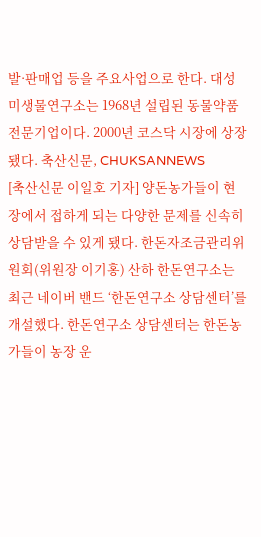발·판매업 등을 주요사업으로 한다. 대성미생물연구소는 1968년 설립된 동물약품 전문기업이다. 2000년 코스닥 시장에 상장됐다. 축산신문, CHUKSANNEWS
[축산신문 이일호 기자] 양돈농가들이 현장에서 접하게 되는 다양한 문제를 신속히 상담받을 수 있게 됐다. 한돈자조금관리위원회(위원장 이기홍) 산하 한돈연구소는 최근 네이버 밴드 ‘한돈연구소 상담센터’를 개설했다. 한돈연구소 상담센터는 한돈농가들이 농장 운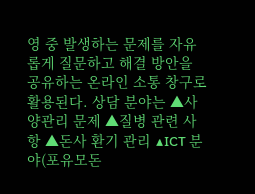영 중 발생하는 문제를 자유롭게 질문하고 해결 방안을 공유하는 온라인 소통 창구로 활용된다. 상담 분야는 ▲사양관리 문제 ▲질병 관련 사항 ▲돈사 환기 관리 ▲ICT 분야(포유모돈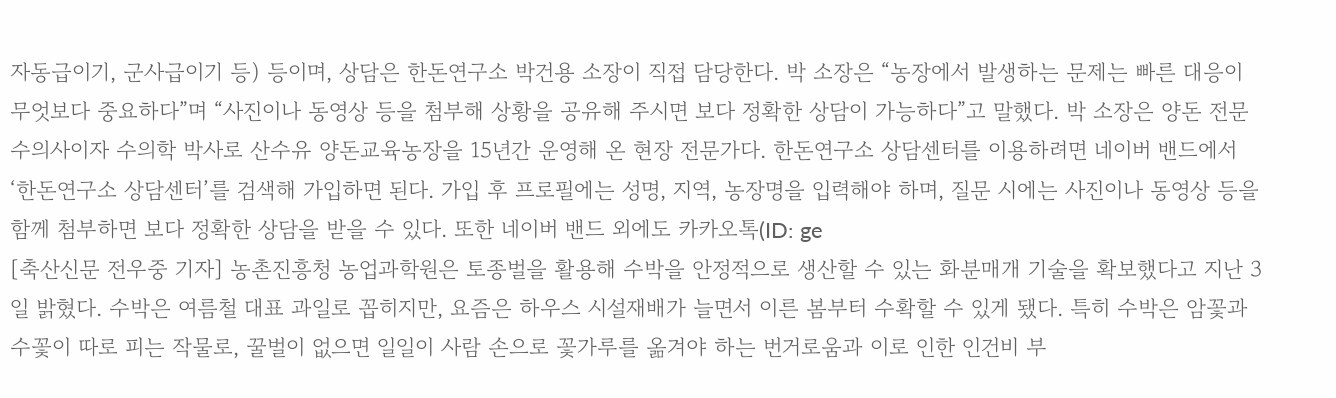자동급이기, 군사급이기 등) 등이며, 상담은 한돈연구소 박건용 소장이 직접 담당한다. 박 소장은 “농장에서 발생하는 문제는 빠른 대응이 무엇보다 중요하다”며 “사진이나 동영상 등을 첨부해 상황을 공유해 주시면 보다 정확한 상담이 가능하다”고 말했다. 박 소장은 양돈 전문 수의사이자 수의학 박사로 산수유 양돈교육농장을 15년간 운영해 온 현장 전문가다. 한돈연구소 상담센터를 이용하려면 네이버 밴드에서 ‘한돈연구소 상담센터’를 검색해 가입하면 된다. 가입 후 프로필에는 성명, 지역, 농장명을 입력해야 하며, 질문 시에는 사진이나 동영상 등을 함께 첨부하면 보다 정확한 상담을 받을 수 있다. 또한 네이버 밴드 외에도 카카오톡(ID: ge
[축산신문 전우중 기자] 농촌진흥청 농업과학원은 토종벌을 활용해 수박을 안정적으로 생산할 수 있는 화분매개 기술을 확보했다고 지난 3일 밝혔다. 수박은 여름철 대표 과일로 꼽히지만, 요즘은 하우스 시설재배가 늘면서 이른 봄부터 수확할 수 있게 됐다. 특히 수박은 암꽃과 수꽃이 따로 피는 작물로, 꿀벌이 없으면 일일이 사람 손으로 꽃가루를 옮겨야 하는 번거로움과 이로 인한 인건비 부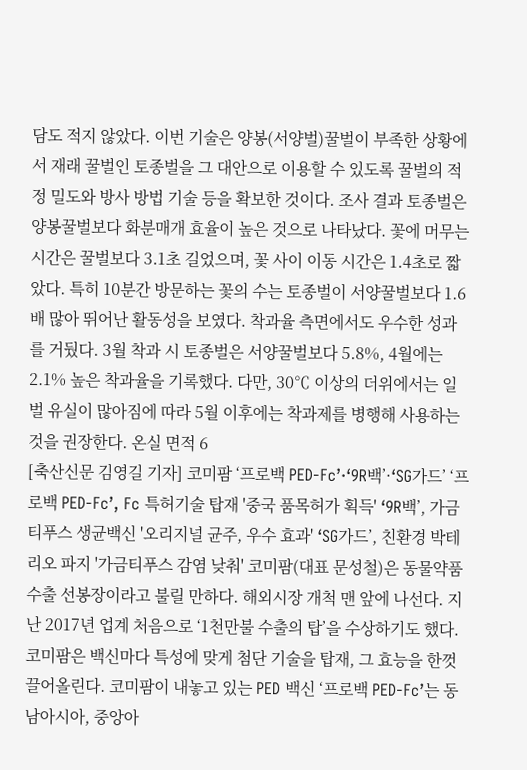담도 적지 않았다. 이번 기술은 양봉(서양벌)꿀벌이 부족한 상황에서 재래 꿀벌인 토종벌을 그 대안으로 이용할 수 있도록 꿀벌의 적정 밀도와 방사 방법 기술 등을 확보한 것이다. 조사 결과 토종벌은 양봉꿀벌보다 화분매개 효율이 높은 것으로 나타났다. 꽃에 머무는 시간은 꿀벌보다 3.1초 길었으며, 꽃 사이 이동 시간은 1.4초로 짧았다. 특히 10분간 방문하는 꽃의 수는 토종벌이 서양꿀벌보다 1.6배 많아 뛰어난 활동성을 보였다. 착과율 측면에서도 우수한 성과를 거뒀다. 3월 착과 시 토종벌은 서양꿀벌보다 5.8%, 4월에는 2.1% 높은 착과율을 기록했다. 다만, 30℃ 이상의 더위에서는 일벌 유실이 많아짐에 따라 5월 이후에는 착과제를 병행해 사용하는 것을 권장한다. 온실 면적 6
[축산신문 김영길 기자] 코미팜 ‘프로백 PED-Fc’·‘9R백’·‘SG가드’ ‘프로백 PED-Fc’, Fc 특허기술 탑재 '중국 품목허가 획득' ‘9R백’, 가금티푸스 생균백신 '오리지널 균주, 우수 효과' ‘SG가드’, 친환경 박테리오 파지 '가금티푸스 감염 낮춰' 코미팜(대표 문성철)은 동물약품 수출 선봉장이라고 불릴 만하다. 해외시장 개척 맨 앞에 나선다. 지난 2017년 업계 처음으로 ‘1천만불 수출의 탑’을 수상하기도 했다. 코미팜은 백신마다 특성에 맞게 첨단 기술을 탑재, 그 효능을 한껏 끌어올린다. 코미팜이 내놓고 있는 PED 백신 ‘프로백 PED-Fc’는 동남아시아, 중앙아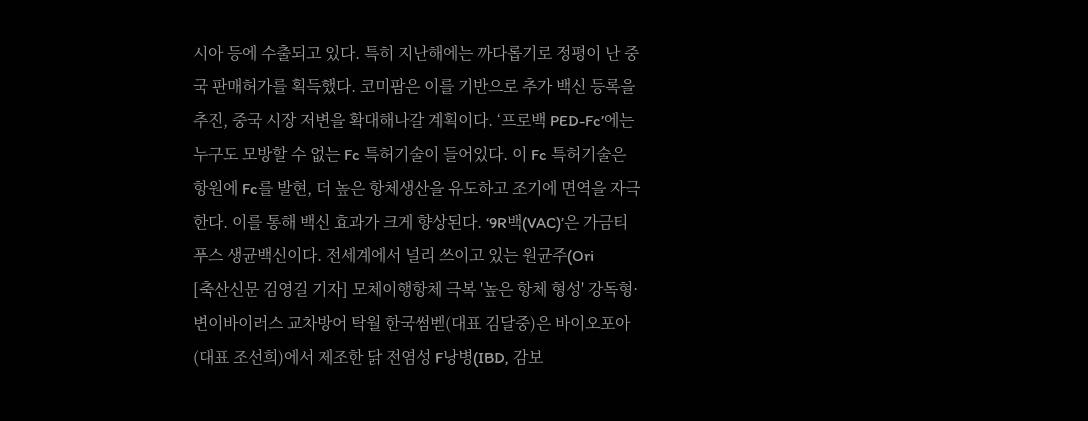시아 등에 수출되고 있다. 특히 지난해에는 까다롭기로 정평이 난 중국 판매허가를 획득했다. 코미팜은 이를 기반으로 추가 백신 등록을 추진, 중국 시장 저변을 확대해나갈 계획이다. ‘프로백 PED-Fc’에는 누구도 모방할 수 없는 Fc 특허기술이 들어있다. 이 Fc 특허기술은 항원에 Fc를 발현, 더 높은 항체생산을 유도하고 조기에 면역을 자극한다. 이를 통해 백신 효과가 크게 향상된다. ‘9R백(VAC)’은 가금티푸스 생균백신이다. 전세계에서 널리 쓰이고 있는 원균주(Ori
[축산신문 김영길 기자] 모체이행항체 극복 '높은 항체 형성' 강독형·변이바이러스 교차방어 탁월 한국썸벧(대표 김달중)은 바이오포아(대표 조선희)에서 제조한 닭 전염성 F낭병(IBD, 감보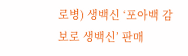로병) 생백신 ‘포아백 감보로 생백신’ 판매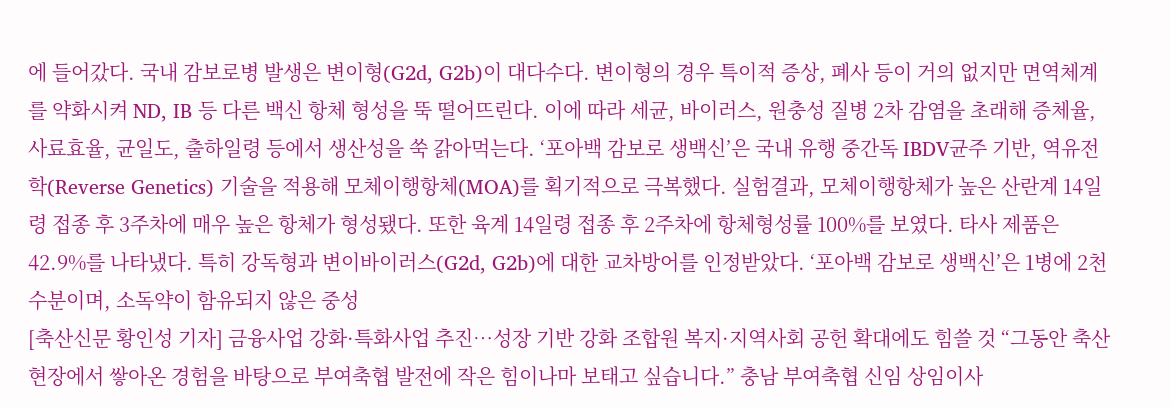에 들어갔다. 국내 감보로병 발생은 변이형(G2d, G2b)이 대다수다. 변이형의 경우 특이적 증상, 폐사 등이 거의 없지만 면역체계를 약화시켜 ND, IB 등 다른 백신 항체 형성을 뚝 떨어뜨린다. 이에 따라 세균, 바이러스, 원충성 질병 2차 감염을 초래해 증체율, 사료효율, 균일도, 출하일령 등에서 생산성을 쑥 갉아먹는다. ‘포아백 감보로 생백신’은 국내 유행 중간독 IBDV균주 기반, 역유전학(Reverse Genetics) 기술을 적용해 모체이행항체(MOA)를 획기적으로 극복했다. 실험결과, 모체이행항체가 높은 산란계 14일령 접종 후 3주차에 매우 높은 항체가 형성됐다. 또한 육계 14일령 접종 후 2주차에 항체형성률 100%를 보였다. 타사 제품은 42.9%를 나타냈다. 특히 강독형과 변이바이러스(G2d, G2b)에 대한 교차방어를 인정받았다. ‘포아백 감보로 생백신’은 1병에 2천수분이며, 소독약이 함유되지 않은 중성
[축산신문 황인성 기자] 금융사업 강화·특화사업 추진…성장 기반 강화 조합원 복지·지역사회 공헌 확대에도 힘쓸 것 “그동안 축산 현장에서 쌓아온 경험을 바탕으로 부여축협 발전에 작은 힘이나마 보태고 싶습니다.” 충남 부여축협 신임 상임이사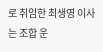로 취임한 최생영 이사는 조합 운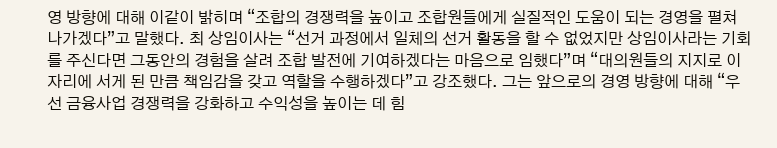영 방향에 대해 이같이 밝히며 “조합의 경쟁력을 높이고 조합원들에게 실질적인 도움이 되는 경영을 펼쳐 나가겠다”고 말했다. 최 상임이사는 “선거 과정에서 일체의 선거 활동을 할 수 없었지만 상임이사라는 기회를 주신다면 그동안의 경험을 살려 조합 발전에 기여하겠다는 마음으로 임했다”며 “대의원들의 지지로 이 자리에 서게 된 만큼 책임감을 갖고 역할을 수행하겠다”고 강조했다. 그는 앞으로의 경영 방향에 대해 “우선 금융사업 경쟁력을 강화하고 수익성을 높이는 데 힘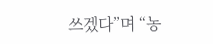쓰겠다”며 “농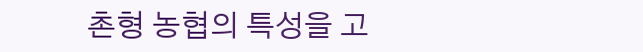촌형 농협의 특성을 고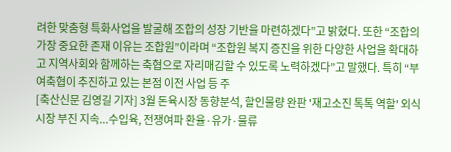려한 맞춤형 특화사업을 발굴해 조합의 성장 기반을 마련하겠다”고 밝혔다. 또한 “조합의 가장 중요한 존재 이유는 조합원”이라며 “조합원 복지 증진을 위한 다양한 사업을 확대하고 지역사회와 함께하는 축협으로 자리매김할 수 있도록 노력하겠다”고 말했다. 특히 “부여축협이 추진하고 있는 본점 이전 사업 등 주
[축산신문 김영길 기자] 3월 돈육시장 동향분석, 할인물량 완판 '재고소진 톡톡 역할' 외식시장 부진 지속...수입육, 전쟁여파 환율·유가·물류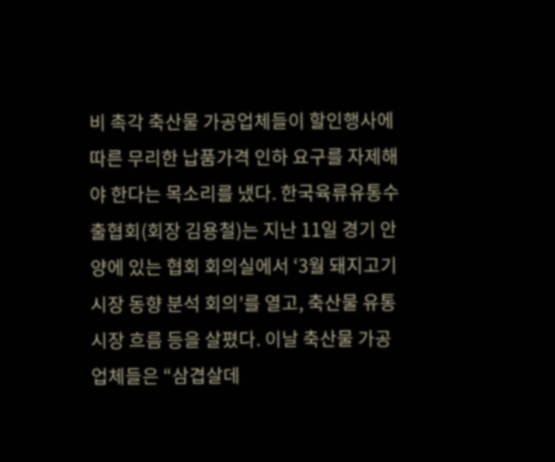비 촉각 축산물 가공업체들이 할인행사에 따른 무리한 납품가격 인하 요구를 자제해야 한다는 목소리를 냈다. 한국육류유통수출협회(회장 김용철)는 지난 11일 경기 안양에 있는 협회 회의실에서 ‘3월 돼지고기 시장 동향 분석 회의’를 열고, 축산물 유통 시장 흐름 등을 살폈다. 이날 축산물 가공업체들은 “삼겹살데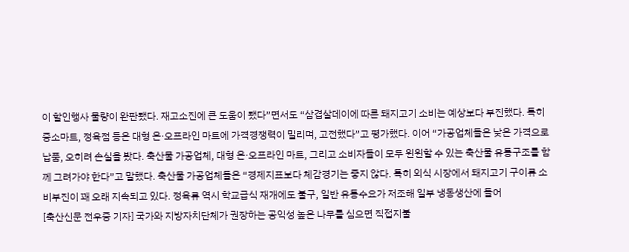이 할인행사 물량이 완판됐다. 재고소진에 큰 도움이 됐다”면서도 “삼겹살데이에 따른 돼지고기 소비는 예상보다 부진했다. 특히 중소마트, 정육점 등은 대형 온·오프라인 마트에 가격경쟁력이 밀리며, 고전했다”고 평가했다. 이어 “가공업체들은 낮은 가격으로 납품, 오히려 손실을 봤다. 축산물 가공업체, 대형 온·오프라인 마트, 그리고 소비자들이 모두 윈윈할 수 있는 축산물 유통구조를 함께 그려가야 한다”고 말했다. 축산물 가공업체들은 “경제지표보다 체감경기는 좋지 않다. 특히 외식 시장에서 돼지고기 구이류 소비부진이 꽤 오래 지속되고 있다. 정육류 역시 학교급식 재개에도 불구, 일반 유통수요가 저조해 일부 냉동생산에 들어
[축산신문 전우중 기자] 국가와 지방자치단체가 권장하는 공익성 높은 나무를 심으면 직접지불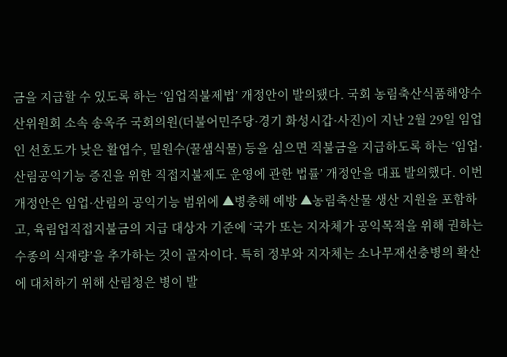금을 지급할 수 있도록 하는 ‘임업직불제법’ 개정안이 발의됐다. 국회 농림축산식품해양수산위원회 소속 송옥주 국회의원(더불어민주당·경기 화성시갑·사진)이 지난 2월 29일 임업인 선호도가 낮은 활엽수, 밀원수(꿀샘식물) 등을 심으면 직불금을 지급하도록 하는 ‘임업·산림공익기능 증진을 위한 직접지불제도 운영에 관한 법률’ 개정안을 대표 발의했다. 이번 개정안은 임업·산림의 공익기능 범위에 ▲병충해 예방 ▲농림축산물 생산 지원을 포함하고, 육림업직접지불금의 지급 대상자 기준에 ‘국가 또는 지자체가 공익목적을 위해 권하는 수종의 식재량’을 추가하는 것이 골자이다. 특히 정부와 지자체는 소나무재선충병의 확산에 대처하기 위해 산림청은 병이 발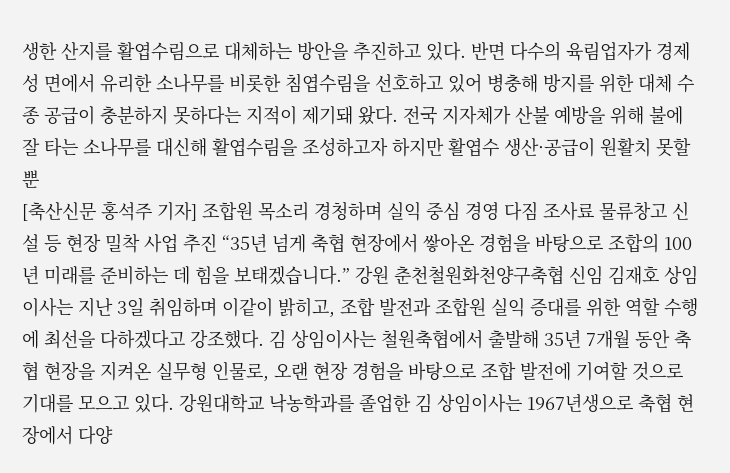생한 산지를 활엽수림으로 대체하는 방안을 추진하고 있다. 반면 다수의 육림업자가 경제성 면에서 유리한 소나무를 비롯한 침엽수림을 선호하고 있어 병충해 방지를 위한 대체 수종 공급이 충분하지 못하다는 지적이 제기돼 왔다. 전국 지자체가 산불 예방을 위해 불에 잘 타는 소나무를 대신해 활엽수림을 조성하고자 하지만 활엽수 생산·공급이 원활치 못할 뿐
[축산신문 홍석주 기자] 조합원 목소리 경청하며 실익 중심 경영 다짐 조사료 물류창고 신설 등 현장 밀착 사업 추진 “35년 넘게 축협 현장에서 쌓아온 경험을 바탕으로 조합의 100년 미래를 준비하는 데 힘을 보태겠습니다.” 강원 춘천철원화천양구축협 신임 김재호 상임이사는 지난 3일 취임하며 이같이 밝히고, 조합 발전과 조합원 실익 증대를 위한 역할 수행에 최선을 다하겠다고 강조했다. 김 상임이사는 철원축협에서 출발해 35년 7개월 동안 축협 현장을 지켜온 실무형 인물로, 오랜 현장 경험을 바탕으로 조합 발전에 기여할 것으로 기대를 모으고 있다. 강원대학교 낙농학과를 졸업한 김 상임이사는 1967년생으로 축협 현장에서 다양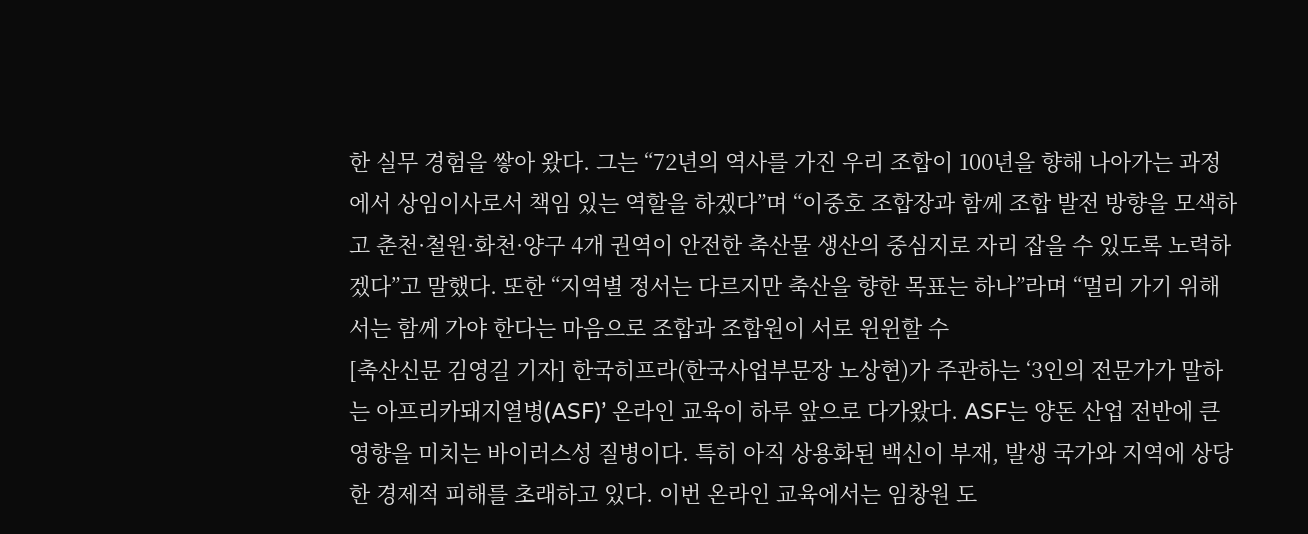한 실무 경험을 쌓아 왔다. 그는 “72년의 역사를 가진 우리 조합이 100년을 향해 나아가는 과정에서 상임이사로서 책임 있는 역할을 하겠다”며 “이중호 조합장과 함께 조합 발전 방향을 모색하고 춘천·철원·화천·양구 4개 권역이 안전한 축산물 생산의 중심지로 자리 잡을 수 있도록 노력하겠다”고 말했다. 또한 “지역별 정서는 다르지만 축산을 향한 목표는 하나”라며 “멀리 가기 위해서는 함께 가야 한다는 마음으로 조합과 조합원이 서로 윈윈할 수
[축산신문 김영길 기자] 한국히프라(한국사업부문장 노상현)가 주관하는 ‘3인의 전문가가 말하는 아프리카돼지열병(ASF)’ 온라인 교육이 하루 앞으로 다가왔다. ASF는 양돈 산업 전반에 큰 영향을 미치는 바이러스성 질병이다. 특히 아직 상용화된 백신이 부재, 발생 국가와 지역에 상당한 경제적 피해를 초래하고 있다. 이번 온라인 교육에서는 임창원 도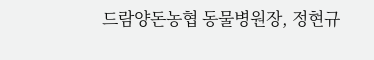드람양돈농협 동물병원장, 정현규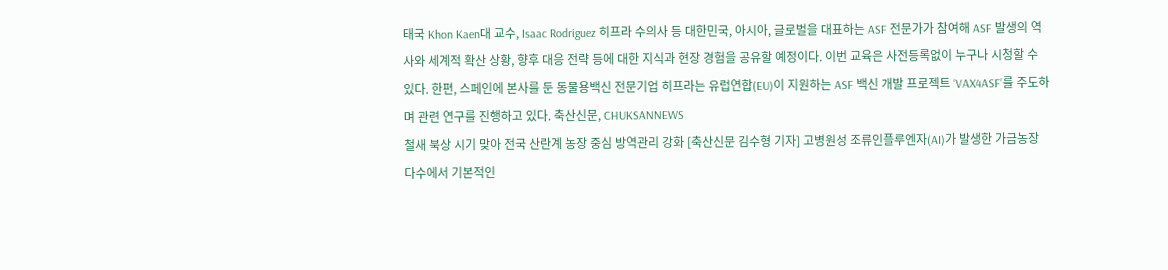태국 Khon Kaen대 교수, Isaac Rodriguez 히프라 수의사 등 대한민국, 아시아, 글로벌을 대표하는 ASF 전문가가 참여해 ASF 발생의 역사와 세계적 확산 상황, 향후 대응 전략 등에 대한 지식과 현장 경험을 공유할 예정이다. 이번 교육은 사전등록없이 누구나 시청할 수 있다. 한편, 스페인에 본사를 둔 동물용백신 전문기업 히프라는 유럽연합(EU)이 지원하는 ASF 백신 개발 프로젝트 ‘VAX4ASF’를 주도하며 관련 연구를 진행하고 있다. 축산신문, CHUKSANNEWS
철새 북상 시기 맞아 전국 산란계 농장 중심 방역관리 강화 [축산신문 김수형 기자] 고병원성 조류인플루엔자(AI)가 발생한 가금농장 다수에서 기본적인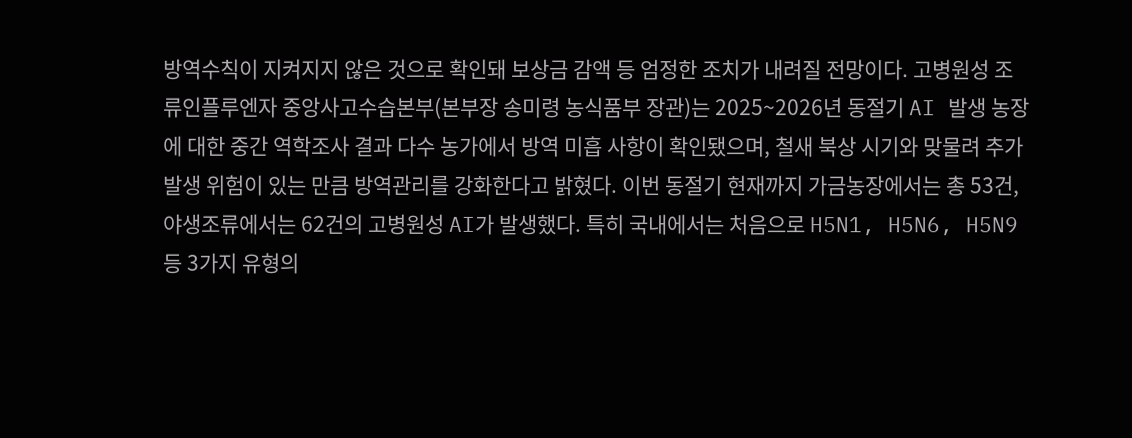방역수칙이 지켜지지 않은 것으로 확인돼 보상금 감액 등 엄정한 조치가 내려질 전망이다. 고병원성 조류인플루엔자 중앙사고수습본부(본부장 송미령 농식품부 장관)는 2025~2026년 동절기 AI 발생 농장에 대한 중간 역학조사 결과 다수 농가에서 방역 미흡 사항이 확인됐으며, 철새 북상 시기와 맞물려 추가 발생 위험이 있는 만큼 방역관리를 강화한다고 밝혔다. 이번 동절기 현재까지 가금농장에서는 총 53건, 야생조류에서는 62건의 고병원성 AI가 발생했다. 특히 국내에서는 처음으로 H5N1, H5N6, H5N9 등 3가지 유형의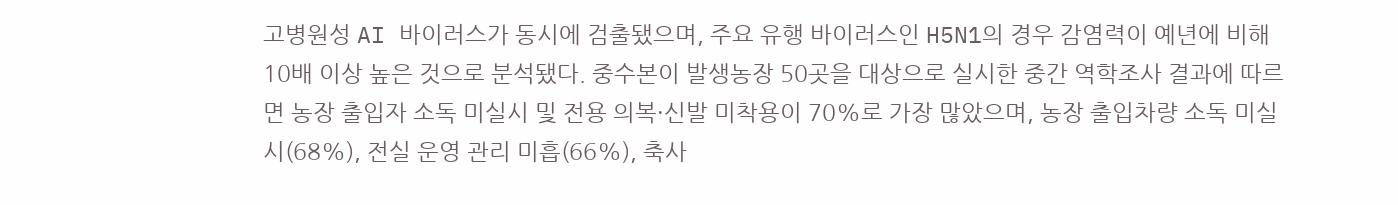고병원성 AI 바이러스가 동시에 검출됐으며, 주요 유행 바이러스인 H5N1의 경우 감염력이 예년에 비해 10배 이상 높은 것으로 분석됐다. 중수본이 발생농장 50곳을 대상으로 실시한 중간 역학조사 결과에 따르면 농장 출입자 소독 미실시 및 전용 의복·신발 미착용이 70%로 가장 많았으며, 농장 출입차량 소독 미실시(68%), 전실 운영 관리 미흡(66%), 축사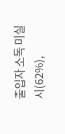출입자 소독 미실시(62%),